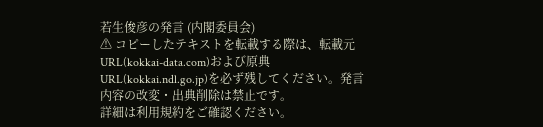若生俊彦の発言 (内閣委員会)
⚠ コピーしたテキストを転載する際は、転載元URL(kokkai-data.com)および原典URL(kokkai.ndl.go.jp)を必ず残してください。発言内容の改変・出典削除は禁止です。
詳細は利用規約をご確認ください。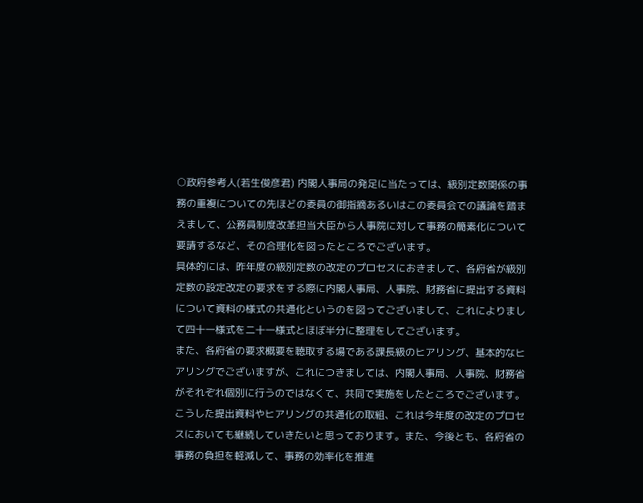○政府参考人(若生俊彦君) 内閣人事局の発足に当たっては、級別定数関係の事務の重複についての先ほどの委員の御指摘あるいはこの委員会での議論を踏まえまして、公務員制度改革担当大臣から人事院に対して事務の簡素化について要請するなど、その合理化を図ったところでございます。
具体的には、昨年度の級別定数の改定のプロセスにおきまして、各府省が級別定数の設定改定の要求をする際に内閣人事局、人事院、財務省に提出する資料について資料の様式の共通化というのを図ってございまして、これによりまして四十一様式を二十一様式とほぼ半分に整理をしてございます。
また、各府省の要求概要を聴取する場である課長級のヒアリング、基本的なヒアリングでございますが、これにつきましては、内閣人事局、人事院、財務省がそれぞれ個別に行うのではなくて、共同で実施をしたところでございます。
こうした提出資料やヒアリングの共通化の取組、これは今年度の改定のプロセスにおいても継続していきたいと思っております。また、今後とも、各府省の事務の負担を軽減して、事務の効率化を推進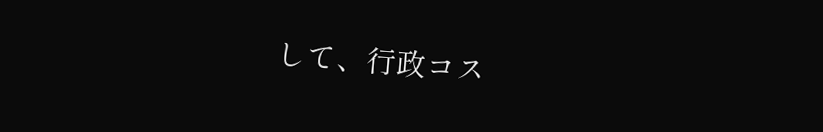して、行政コス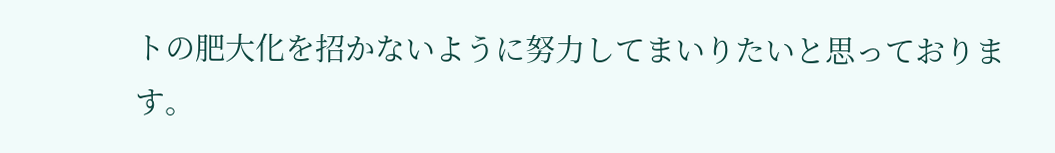トの肥大化を招かないように努力してまいりたいと思っております。